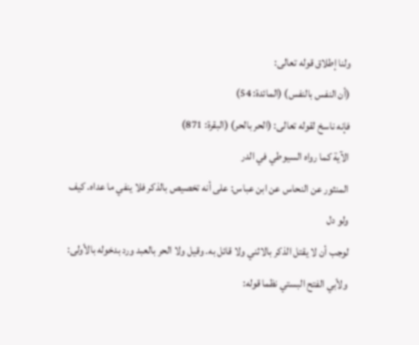ولنا إطلاق قوله تعالى:
(أن النفس بالنفس) (المائدة: 54)
فإنه ناسخ لقوله تعالى: (الحر بالحر) (البقرة: 871)
الآية كما رواه السيوطي في الدر
المنثور عن النحاس عن ابن عباس: على أنه تخصيص بالذكر فلا ينفي ما عداه. كيف ولو دل
لوجب أن لا يقتل الذكر بالاثني ولا قائل به. وقيل ولا الحر بالعبد ورد بدخوله بالأولى:
ولأبي الفتح البستي نظما قوله: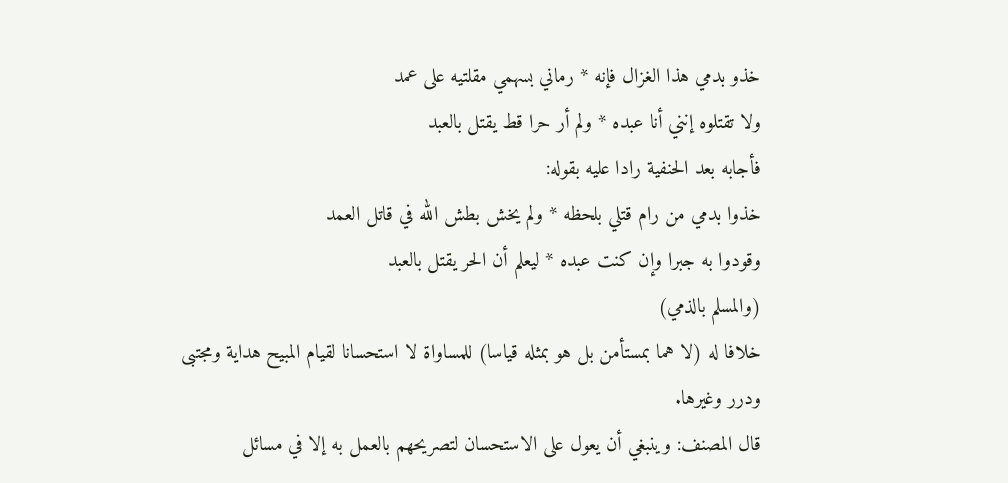خذو بدمي هذا الغزال فإنه * رماني بسهمي مقلتيه على عمد
ولا تقتلوه إنني أنا عبده * ولم أر حرا قط يقتل بالعبد
فأجابه بعد الحنفية رادا عليه بقوله:
خذوا بدمي من رام قتلي بلحظه * ولم يخش بطش الله في قاتل العمد
وقودوا به جبرا وإن كنت عبده * ليعلم أن الحر يقتل بالعبد
(والمسلم بالذمي)
خلافا له (لا هما بمستأمن بل هو بمثله قياسا) للمساواة لا استحسانا لقيام المبيح هداية ومجتبى
ودرر وغيرها.
قال المصنف: وينبغي أن يعول على الاستحسان لتصريحهم بالعمل به إلا في مسائل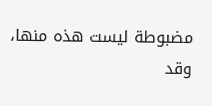مضبوطة ليست هذه منها، وقد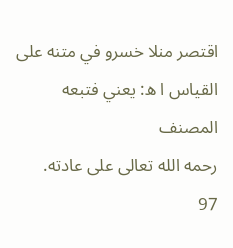اقتصر منلا خسرو في متنه على القياس ا ه: يعني فتبعه المصنف
رحمه الله تعالى على عادته.
97